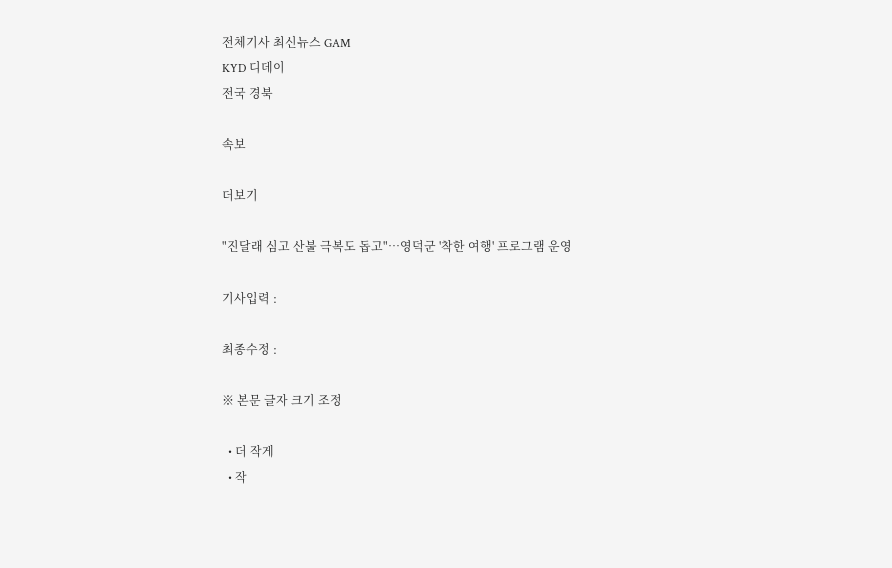전체기사 최신뉴스 GAM
KYD 디데이
전국 경북

속보

더보기

"진달래 심고 산불 극복도 돕고"…영덕군 '착한 여행' 프로그램 운영

기사입력 :

최종수정 :

※ 본문 글자 크기 조정

  • 더 작게
  • 작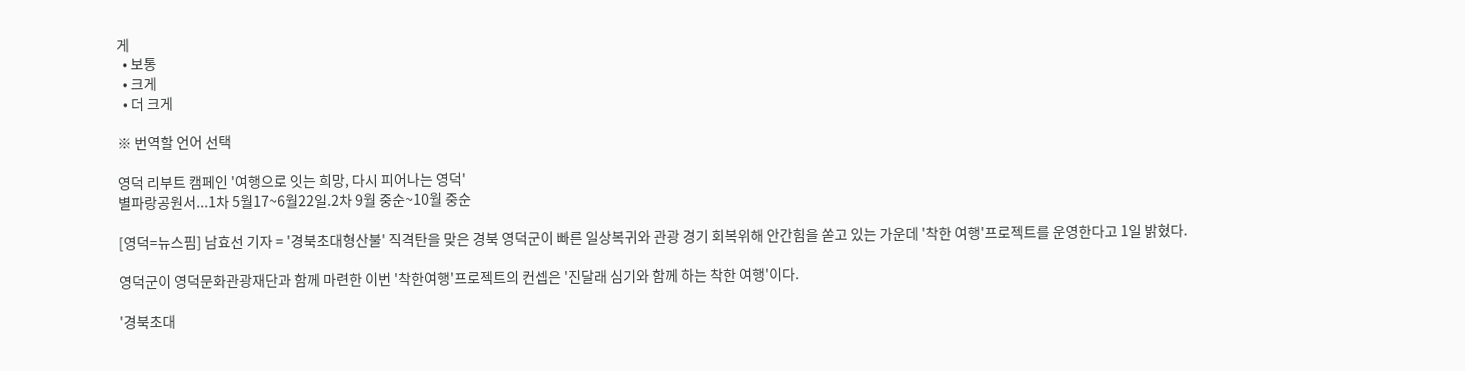게
  • 보통
  • 크게
  • 더 크게

※ 번역할 언어 선택

영덕 리부트 캠페인 '여행으로 잇는 희망, 다시 피어나는 영덕'
별파랑공원서...1차 5월17~6월22일.2차 9월 중순~10월 중순

[영덕=뉴스핌] 남효선 기자 = '경북초대형산불' 직격탄을 맞은 경북 영덕군이 빠른 일상복귀와 관광 경기 회복위해 안간힘을 쏟고 있는 가운데 '착한 여행'프로젝트를 운영한다고 1일 밝혔다.

영덕군이 영덕문화관광재단과 함께 마련한 이번 '착한여행'프로젝트의 컨셉은 '진달래 심기와 함께 하는 착한 여행'이다.

'경북초대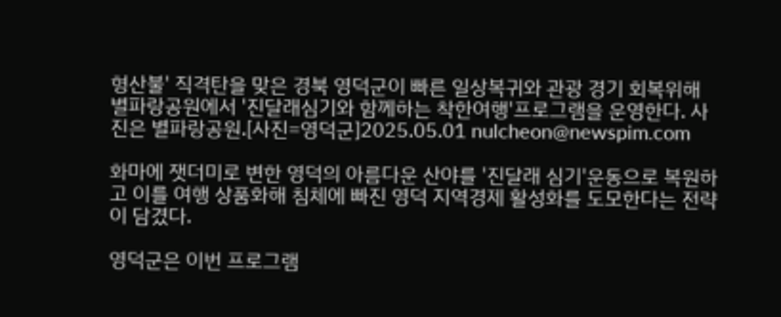형산불' 직격탄을 맞은 경북 영덕군이 빠른 일상복귀와 관광 경기 회복위해 별파랑공원에서 '진달래심기와 함께하는 착한여행'프로그램을 운영한다. 사진은 별파랑공원.[사진=영덕군]2025.05.01 nulcheon@newspim.com

화마에 잿더미로 변한 영덕의 아름다운 산야를 '진달래 심기'운동으로 복원하고 이를 여행 상품화해 침체에 빠진 영덕 지역경제 활성화를 도모한다는 전략이 담겼다.

영덕군은 이번 프로그램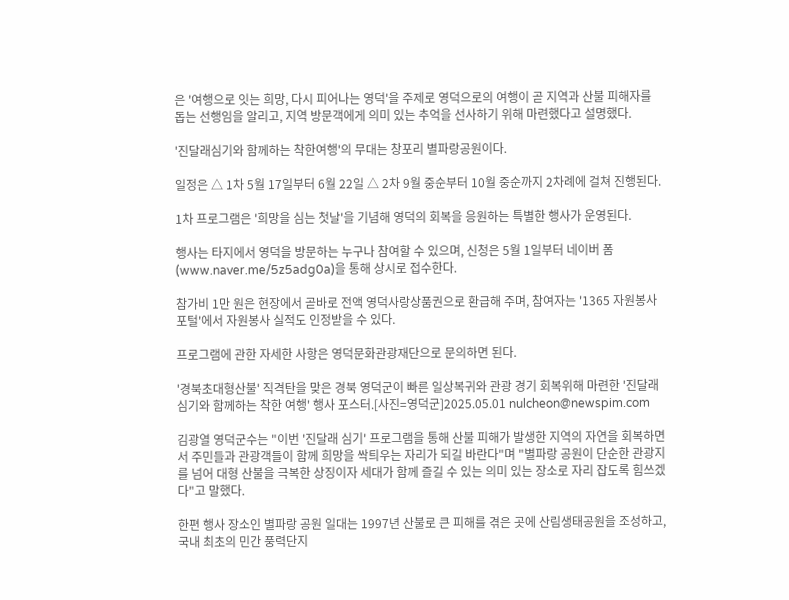은 '여행으로 잇는 희망, 다시 피어나는 영덕'을 주제로 영덕으로의 여행이 곧 지역과 산불 피해자를 돕는 선행임을 알리고, 지역 방문객에게 의미 있는 추억을 선사하기 위해 마련했다고 설명했다.

'진달래심기와 함께하는 착한여행'의 무대는 창포리 별파랑공원이다.

일정은 △ 1차 5월 17일부터 6월 22일 △ 2차 9월 중순부터 10월 중순까지 2차례에 걸쳐 진행된다.

1차 프로그램은 '희망을 심는 첫날'을 기념해 영덕의 회복을 응원하는 특별한 행사가 운영된다.

행사는 타지에서 영덕을 방문하는 누구나 참여할 수 있으며, 신청은 5월 1일부터 네이버 폼(www.naver.me/5z5adg0a)을 통해 상시로 접수한다.

참가비 1만 원은 현장에서 곧바로 전액 영덕사랑상품권으로 환급해 주며, 참여자는 '1365 자원봉사 포털'에서 자원봉사 실적도 인정받을 수 있다.

프로그램에 관한 자세한 사항은 영덕문화관광재단으로 문의하면 된다.

'경북초대형산불' 직격탄을 맞은 경북 영덕군이 빠른 일상복귀와 관광 경기 회복위해 마련한 '진달래 심기와 함께하는 착한 여행' 행사 포스터.[사진=영덕군]2025.05.01 nulcheon@newspim.com

김광열 영덕군수는 "이번 '진달래 심기' 프로그램을 통해 산불 피해가 발생한 지역의 자연을 회복하면서 주민들과 관광객들이 함께 희망을 싹틔우는 자리가 되길 바란다"며 "별파랑 공원이 단순한 관광지를 넘어 대형 산불을 극복한 상징이자 세대가 함께 즐길 수 있는 의미 있는 장소로 자리 잡도록 힘쓰겠다"고 말했다.

한편 행사 장소인 별파랑 공원 일대는 1997년 산불로 큰 피해를 겪은 곳에 산림생태공원을 조성하고, 국내 최초의 민간 풍력단지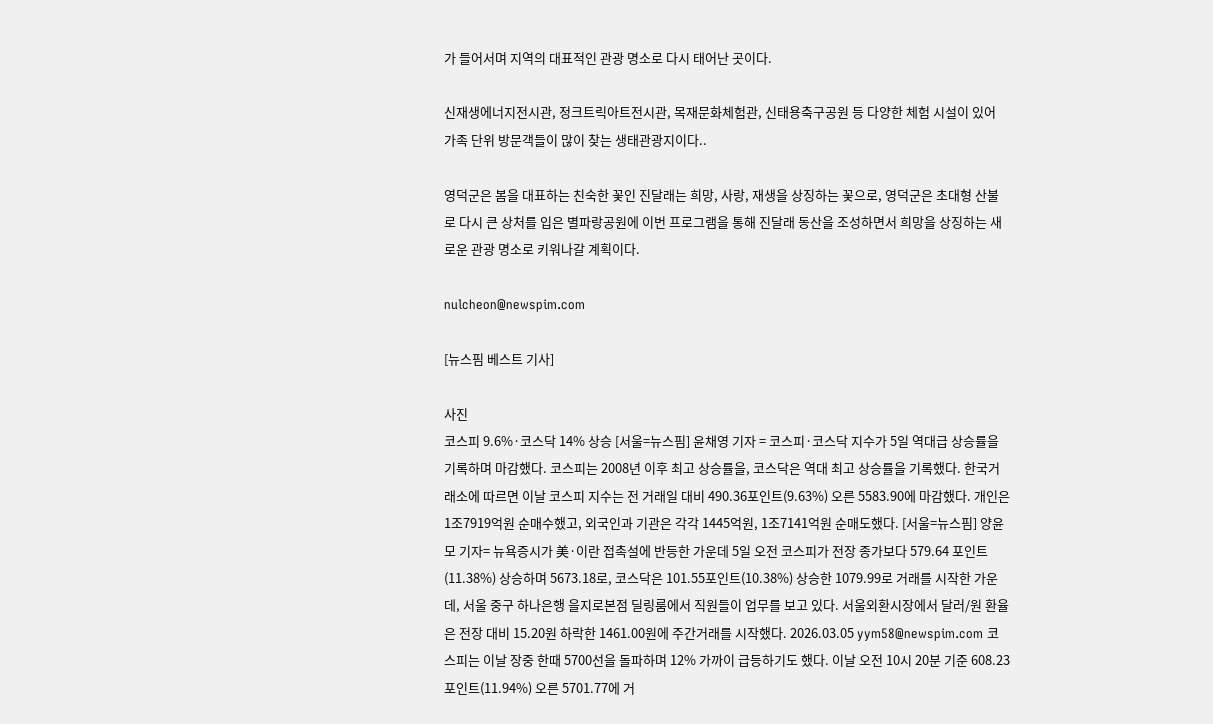가 들어서며 지역의 대표적인 관광 명소로 다시 태어난 곳이다.

신재생에너지전시관, 정크트릭아트전시관, 목재문화체험관, 신태용축구공원 등 다양한 체험 시설이 있어 가족 단위 방문객들이 많이 찾는 생태관광지이다..

영덕군은 봄을 대표하는 친숙한 꽃인 진달래는 희망, 사랑, 재생을 상징하는 꽃으로, 영덕군은 초대형 산불로 다시 큰 상처를 입은 별파랑공원에 이번 프로그램을 통해 진달래 동산을 조성하면서 희망을 상징하는 새로운 관광 명소로 키워나갈 계획이다.

nulcheon@newspim.com

[뉴스핌 베스트 기사]

사진
코스피 9.6%·코스닥 14% 상승 [서울=뉴스핌] 윤채영 기자 = 코스피·코스닥 지수가 5일 역대급 상승률을 기록하며 마감했다. 코스피는 2008년 이후 최고 상승률을, 코스닥은 역대 최고 상승률을 기록했다. 한국거래소에 따르면 이날 코스피 지수는 전 거래일 대비 490.36포인트(9.63%) 오른 5583.90에 마감했다. 개인은 1조7919억원 순매수했고, 외국인과 기관은 각각 1445억원, 1조7141억원 순매도했다. [서울=뉴스핌] 양윤모 기자= 뉴욕증시가 美·이란 접촉설에 반등한 가운데 5일 오전 코스피가 전장 종가보다 579.64 포인트(11.38%) 상승하며 5673.18로, 코스닥은 101.55포인트(10.38%) 상승한 1079.99로 거래를 시작한 가운데, 서울 중구 하나은행 을지로본점 딜링룸에서 직원들이 업무를 보고 있다. 서울외환시장에서 달러/원 환율은 전장 대비 15.20원 하락한 1461.00원에 주간거래를 시작했다. 2026.03.05 yym58@newspim.com 코스피는 이날 장중 한때 5700선을 돌파하며 12% 가까이 급등하기도 했다. 이날 오전 10시 20분 기준 608.23포인트(11.94%) 오른 5701.77에 거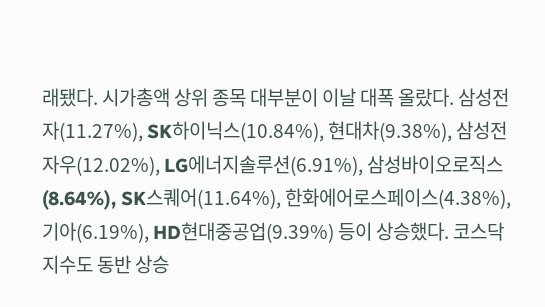래됐다. 시가총액 상위 종목 대부분이 이날 대폭 올랐다. 삼성전자(11.27%), SK하이닉스(10.84%), 현대차(9.38%), 삼성전자우(12.02%), LG에너지솔루션(6.91%), 삼성바이오로직스(8.64%), SK스퀘어(11.64%), 한화에어로스페이스(4.38%), 기아(6.19%), HD현대중공업(9.39%) 등이 상승했다. 코스닥 지수도 동반 상승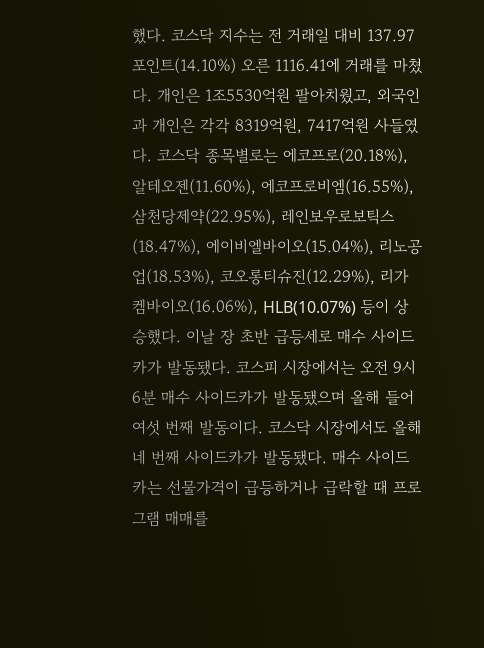했다. 코스닥 지수는 전 거래일 대비 137.97포인트(14.10%) 오른 1116.41에 거래를 마쳤다. 개인은 1조5530억원 팔아치웠고, 외국인과 개인은 각각 8319억원, 7417억원 사들였다. 코스닥 종목별로는 에코프로(20.18%), 알테오젠(11.60%), 에코프로비엠(16.55%), 삼천당제약(22.95%), 레인보우로보틱스(18.47%), 에이비엘바이오(15.04%), 리노공업(18.53%), 코오롱티슈진(12.29%), 리가켐바이오(16.06%), HLB(10.07%) 등이 상승했다. 이날 장 초반 급등세로 매수 사이드카가 발동됐다. 코스피 시장에서는 오전 9시 6분 매수 사이드카가 발동됐으며 올해 들어 여섯 번째 발동이다. 코스닥 시장에서도 올해 네 번째 사이드카가 발동됐다. 매수 사이드카는 선물가격이 급등하거나 급락할 때 프로그램 매매를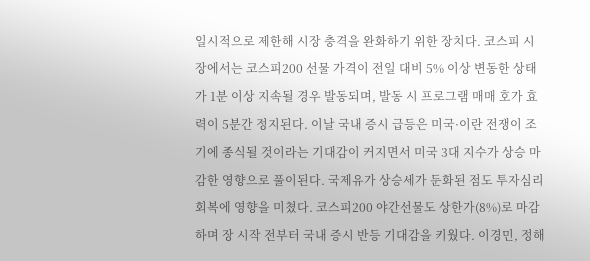일시적으로 제한해 시장 충격을 완화하기 위한 장치다. 코스피 시장에서는 코스피200 선물 가격이 전일 대비 5% 이상 변동한 상태가 1분 이상 지속될 경우 발동되며, 발동 시 프로그램 매매 호가 효력이 5분간 정지된다. 이날 국내 증시 급등은 미국·이란 전쟁이 조기에 종식될 것이라는 기대감이 커지면서 미국 3대 지수가 상승 마감한 영향으로 풀이된다. 국제유가 상승세가 둔화된 점도 투자심리 회복에 영향을 미쳤다. 코스피200 야간선물도 상한가(8%)로 마감하며 장 시작 전부터 국내 증시 반등 기대감을 키웠다. 이경민, 정해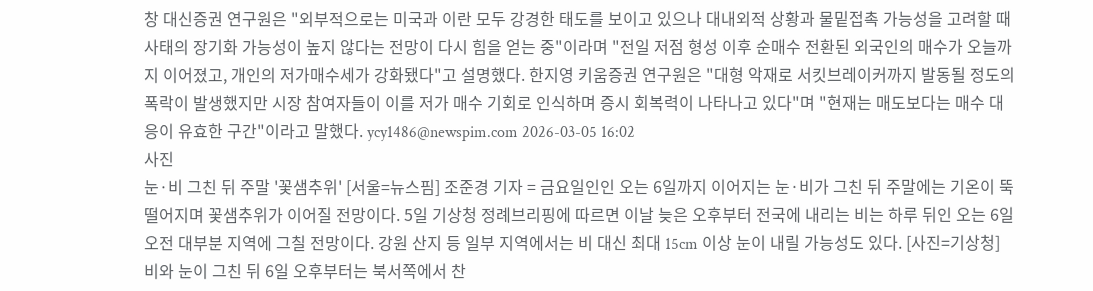창 대신증권 연구원은 "외부적으로는 미국과 이란 모두 강경한 태도를 보이고 있으나 대내외적 상황과 물밑접촉 가능성을 고려할 때 사태의 장기화 가능성이 높지 않다는 전망이 다시 힘을 얻는 중"이라며 "전일 저점 형성 이후 순매수 전환된 외국인의 매수가 오늘까지 이어졌고, 개인의 저가매수세가 강화됐다"고 설명했다. 한지영 키움증권 연구원은 "대형 악재로 서킷브레이커까지 발동될 정도의 폭락이 발생했지만 시장 참여자들이 이를 저가 매수 기회로 인식하며 증시 회복력이 나타나고 있다"며 "현재는 매도보다는 매수 대응이 유효한 구간"이라고 말했다. ycy1486@newspim.com 2026-03-05 16:02
사진
눈·비 그친 뒤 주말 '꽃샘추위' [서울=뉴스핌] 조준경 기자 = 금요일인인 오는 6일까지 이어지는 눈·비가 그친 뒤 주말에는 기온이 뚝 떨어지며 꽃샘추위가 이어질 전망이다. 5일 기상청 정례브리핑에 따르면 이날 늦은 오후부터 전국에 내리는 비는 하루 뒤인 오는 6일 오전 대부분 지역에 그칠 전망이다. 강원 산지 등 일부 지역에서는 비 대신 최대 15cm 이상 눈이 내릴 가능성도 있다. [사진=기상청] 비와 눈이 그친 뒤 6일 오후부터는 북서쪽에서 찬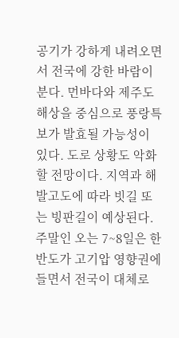공기가 강하게 내려오면서 전국에 강한 바람이 분다. 먼바다와 제주도 해상을 중심으로 풍랑특보가 발효될 가능성이 있다. 도로 상황도 악화할 전망이다. 지역과 해발고도에 따라 빗길 또는 빙판길이 예상된다. 주말인 오는 7~8일은 한반도가 고기압 영향권에 들면서 전국이 대체로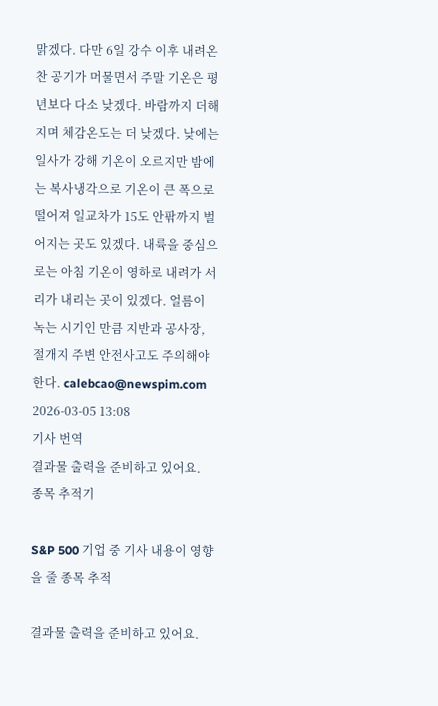맑겠다. 다만 6일 강수 이후 내려온 찬 공기가 머물면서 주말 기온은 평년보다 다소 낮겠다. 바람까지 더해지며 체감온도는 더 낮겠다. 낮에는 일사가 강해 기온이 오르지만 밤에는 복사냉각으로 기온이 큰 폭으로 떨어져 일교차가 15도 안팎까지 벌어지는 곳도 있겠다. 내륙을 중심으로는 아침 기온이 영하로 내려가 서리가 내리는 곳이 있겠다. 얼름이 녹는 시기인 만큼 지반과 공사장, 절개지 주변 안전사고도 주의해야 한다. calebcao@newspim.com 2026-03-05 13:08
기사 번역
결과물 출력을 준비하고 있어요.
종목 추적기

S&P 500 기업 중 기사 내용이 영향을 줄 종목 추적

결과물 출력을 준비하고 있어요.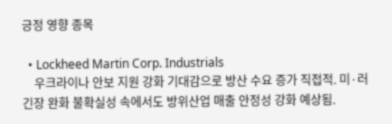긍정 영향 종목

  • Lockheed Martin Corp. Industrials
    우크라이나 안보 지원 강화 기대감으로 방산 수요 증가 직접적. 미·러 긴장 완화 불확실성 속에서도 방위산업 매출 안정성 강화 예상됨.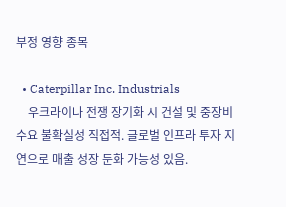부정 영향 종목

  • Caterpillar Inc. Industrials
    우크라이나 전쟁 장기화 시 건설 및 중장비 수요 불확실성 직접적. 글로벌 인프라 투자 지연으로 매출 성장 둔화 가능성 있음.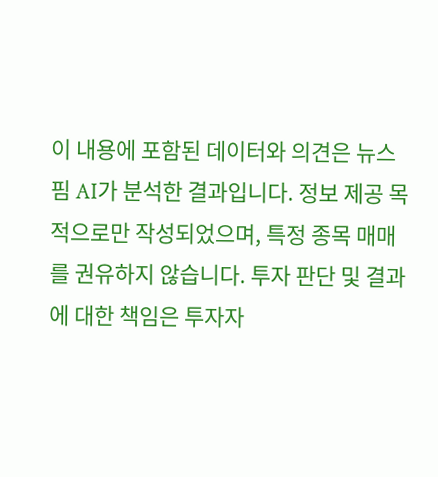이 내용에 포함된 데이터와 의견은 뉴스핌 AI가 분석한 결과입니다. 정보 제공 목적으로만 작성되었으며, 특정 종목 매매를 권유하지 않습니다. 투자 판단 및 결과에 대한 책임은 투자자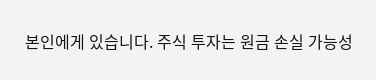본인에게 있습니다. 주식 투자는 원금 손실 가능성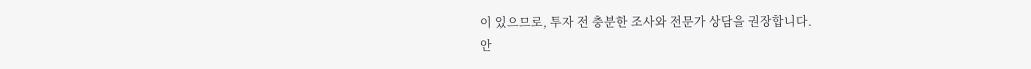이 있으므로, 투자 전 충분한 조사와 전문가 상담을 권장합니다.
안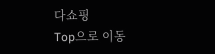다쇼핑
Top으로 이동